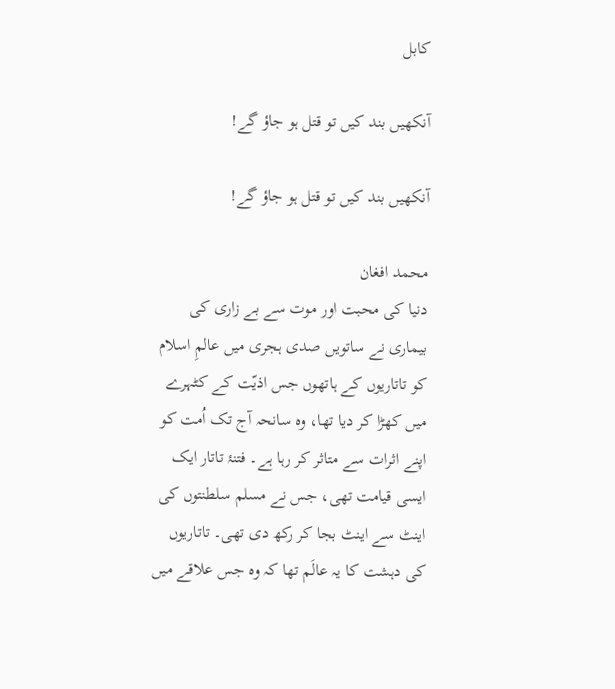کابل

آنکھیں بند کیں تو قتل ہو جاؤ گے!

آنکھیں بند کیں تو قتل ہو جاؤ گے!

محمد افغان
دنیا کی محبت اور موت سے بے زاری کی بیماری نے ساتویں صدی ہجری میں عالمِ اسلام کو تاتاریوں کے ہاتھوں جس اذیّت کے کٹہرے میں کھڑا کر دیا تھا، وہ سانحہ آج تک اُمت کو اپنے اثرات سے متاثر کر رہا ہے۔ فتنۂ تاتار ایک ایسی قیامت تھی، جس نے مسلم سلطنتوں کی اینٹ سے اینٹ بجا کر رکھ دی تھی۔ تاتاریوں کی دہشت کا یہ عالَم تھا کہ وہ جس علاقے میں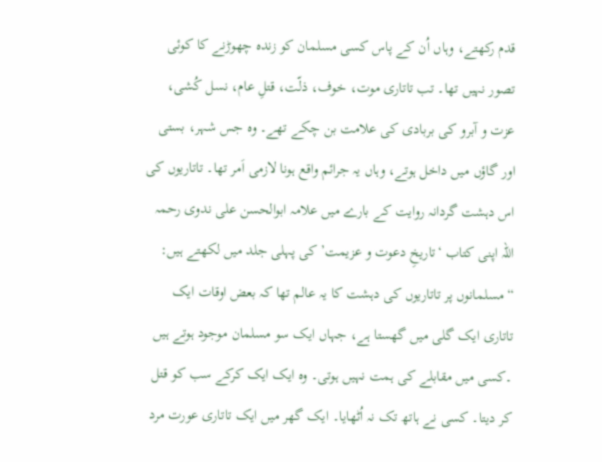قدم رکھتے، وہاں اُن کے پاس کسی مسلمان کو زندہ چھوڑنے کا کوئی تصور نہیں تھا۔ تب تاتاری موت، خوف، ذلّت، قتلِ عام، نسل کُشی، عزت و آبرو کی بربادی کی علامت بن چکے تھے۔ وہ جس شہر، بستی اور گاؤں میں داخل ہوتے، وہاں یہ جرائم واقع ہونا لازمی اَمر تھا۔ تاتاریوں کی اس دہشت گردانہ روایت کے بارے میں علامہ ابوالحسن علی ندوی رحمہ اللہ اپنی کتاب ‘تاریخِ دعوت و عزیمت’ کی پہلی جلد میں لکھتے ہیں:
“مسلمانوں پر تاتاریوں کی دہشت کا یہ عالم تھا کہ بعض اوقات ایک تاتاری ایک گلی میں گھستا ہے، جہاں ایک سو مسلمان موجود ہوتے ہیں ۔کسی میں مقابلے کی ہمت نہیں ہوتی۔ وہ ایک ایک کرکے سب کو قتل کر دیتا۔ کسی نے ہاتھ تک نہ اُٹھایا۔ ایک گھر میں ایک تاتاری عورت مرد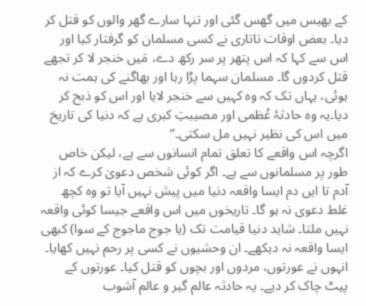کے بھیس میں گھس گئی اور تنہا سارے گھر والوں کو قتل کر دیا۔ بعض اوقات تاتاری نے کسی مسلمان کو گرفتار کیا اور اس سے کہا کہ اس پتھر پر سر رکھ دے، مَیں خنجر لا کر تجھے قتل کردوں گا۔ مسلمان سہما پڑا رہا اور بھاگنے کی ہمت نہ ہوئی، یہاں تک کہ وہ کہیں سے خنجر لایا اور اس کو ذبح کر دیا۔یہ وہ حادثۂ عُظمی اور مصیبتِ کبری ہے کہ دنیا کی تاریخ میں اس کی نظیر نہیں مل سکتی۔”
اگرچہ اس واقعے کا تعلق تمام انسانوں سے ہے، لیکن خاص طور پر مسلمانوں سے ہے۔ اگر کوئی شخص دعویٰ کرے کہ از آدم تا ایں دم ایسا واقعہ دنیا میں پیش نہیں آیا تو وہ کچھ غلط دعوی نہ ہو گا۔ تاریخوں میں اس واقعے جیسا کوئی واقعہ نہیں ملتا۔ شاید دنیا قیامت تک (یا جوج ماجوج کے سوا) کبھی ایسا واقعہ نہ دیکھے۔ ان وحشیوں نے کسی پر رحم نہیں کھایا۔ انہوں نے عورتوں، مردوں اور بچوں کو قتل کیا۔ عورتوں کے پیٹ چاک کر دیے۔ یہ حادثہ عالم گیر و عالم آشوب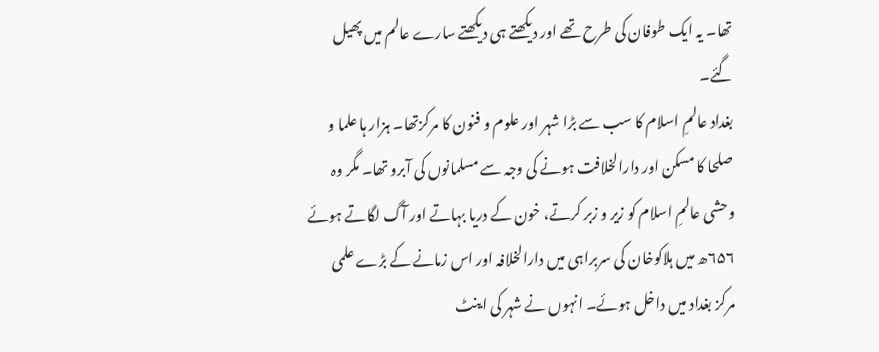تھا۔ یہ ایک طوفان کی طرح تھے اور دیکھتے ہی دیکھتے سارے عالم میں پھیل گئے۔
بغداد عالمِ اسلام کا سب سے بڑا شہر اور علوم و فنون کا مرکزتھا۔ ہزار ہا علما و صلحا کا مسکن اور دارالخلافت ہونے کی وجہ سے مسلمانوں کی آبرو تھا۔ مگر وہ وحشی عالمِ اسلام کو زیر و زبر کرتے، خون کے دریا بہاتے اور آگ لگاتے ہوئے ۶۵۶ھ میں ہلاکوخان کی سربراہی میں دارالخلافہ اور اس زمانے کے بڑے علمی مرکز بغداد میں داخل ہوئے۔ انہوں نے شہر کی اینٹ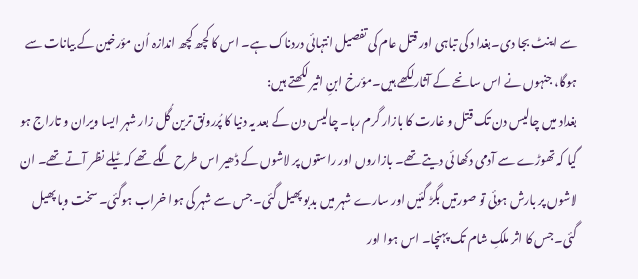سے اینٹ بجا دی۔بغدا د کی تباہی اور قتل عام کی تفصیل انتہائی دردناک ہے۔ اس کا کچھ کچھ اندازہ اُن مؤرخین کے بیانات سے ہوگا، جنہوں نے اس سانحے کے آثارلکھے ہیں۔مؤرخ ابنِ اثیر لکھتے ہیں:
بغداد میں چالیس دن تک قتل و غارت کا بازار گرم رہا۔ چالیس دن کے بعد یہ دنیا کا پُررونق ترین گُل زار شہر ایسا ویران و تاراج ہو گیا کہ تھوڑے سے آدمی دکھا ئی دیتے تھے۔ بازاروں اور راستوں پر لاشوں کے ڈھیر اس طرح لگے تھے کہ ٹیلے نظر آتے تھے۔ ان لاشوں پر بارش ہوئی تو صورتیں بگڑ گئیں اور سارے شہر میں بدبو پھیل گئی۔ جس سے شہر کی ہوا خراب ہوگئی۔ سخت وبا پھیل گئی۔جس کا اثر ملکِ شام تک پہنچا۔ اس ہوا اور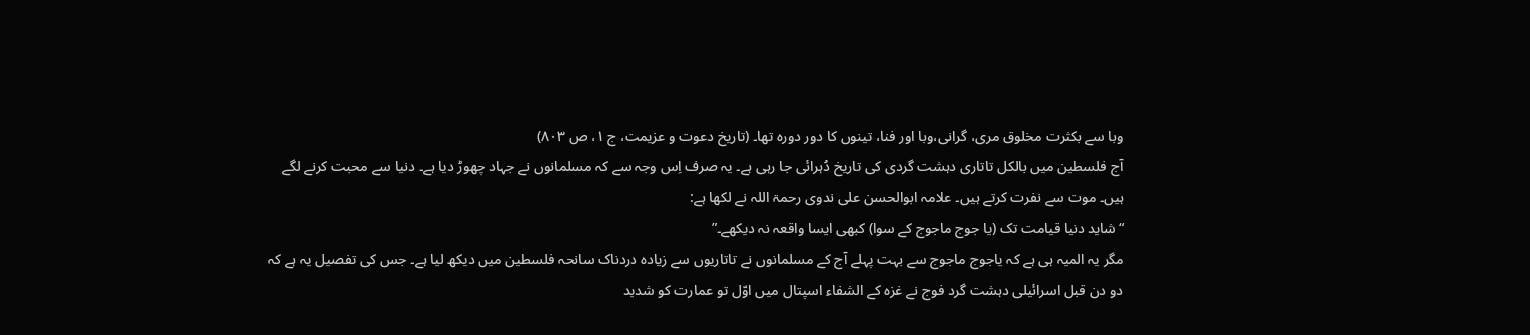وبا سے بکثرت مخلوق مری، گرانی،وبا اور فنا، تینوں کا دور دورہ تھا۔ (تاریخ دعوت و عزیمت، ج ۱، ص ۸۰۳)
آج فلسطین میں بالکل تاتاری دہشت گردی کی تاریخ دُہرائی جا رہی ہے۔ یہ صرف اِس وجہ سے کہ مسلمانوں نے جہاد چھوڑ دیا ہے۔ دنیا سے محبت کرنے لگے ہیں۔ موت سے نفرت کرتے ہیں۔ علامہ ابوالحسن علی ندوی رحمۃ اللہ نے لکھا ہے:
“شاید دنیا قیامت تک (یا جوج ماجوج کے سوا) کبھی ایسا واقعہ نہ دیکھے۔”
مگر یہ المیہ ہی ہے کہ یاجوج ماجوج سے بہت پہلے آج کے مسلمانوں نے تاتاریوں سے زیادہ دردناک سانحہ فلسطین میں دیکھ لیا ہے۔ جس کی تفصیل یہ ہے کہ دو دن قبل اسرائیلی دہشت گرد فوج نے غزہ کے الشفاء اسپتال میں اوّل تو عمارت کو شدید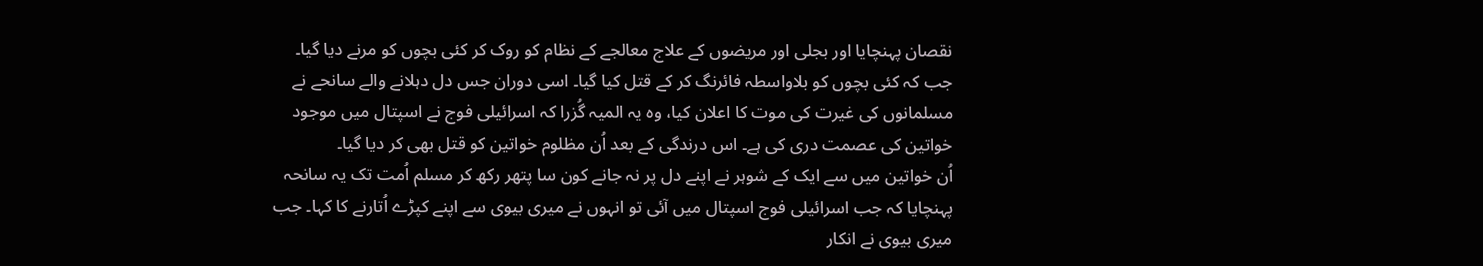نقصان پہنچایا اور بجلی اور مریضوں کے علاج معالجے کے نظام کو روک کر کئی بچوں کو مرنے دیا گیا۔ جب کہ کئی بچوں کو بلاواسطہ فائرنگ کر کے قتل کیا گیا۔ اسی دوران جس دل دہلانے والے سانحے نے مسلمانوں کی غیرت کی موت کا اعلان کیا، وہ یہ المیہ گُزرا کہ اسرائیلی فوج نے اسپتال میں موجود خواتین کی عصمت دری کی ہے۔ اس درندگی کے بعد اُن مظلوم خواتین کو قتل بھی کر دیا گیا۔
اُن خواتین میں سے ایک کے شوہر نے اپنے دل پر نہ جانے کون سا پتھر رکھ کر مسلم اُمت تک یہ سانحہ پہنچایا کہ جب اسرائیلی فوج اسپتال میں آئی تو انہوں نے میری بیوی سے اپنے کپڑے اُتارنے کا کہا۔ جب میری بیوی نے انکار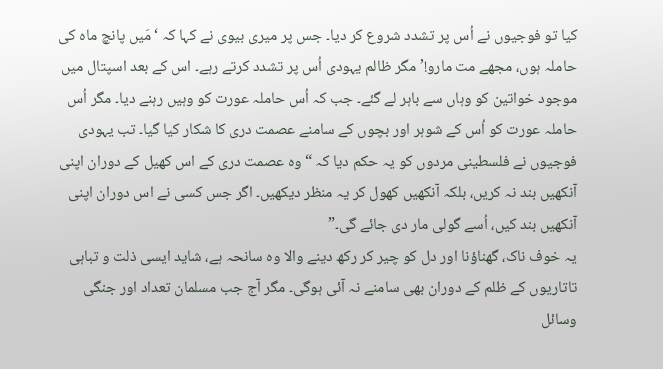کیا تو فوجیوں نے اُس پر تشدد شروع کر دیا۔ جس پر میری بیوی نے کہا کہ ‘مَیں پانچ ماہ کی حاملہ ہوں، مجھے مت مارو!’ مگر ظالم یہودی اُس پر تشدد کرتے رہے۔ اس کے بعد اسپتال میں موجود خواتین کو وہاں سے باہر لے گئے۔ جب کہ اُس حاملہ عورت کو وہیں رہنے دیا۔ مگر اُس حاملہ عورت کو اُس کے شوہر اور بچوں کے سامنے عصمت دری کا شکار کیا گیا۔ تب یہودی فوجیوں نے فلسطینی مردوں کو یہ حکم دیا کہ “وہ عصمت دری کے اس کھیل کے دوران اپنی آنکھیں بند نہ کریں، بلکہ آنکھیں کھول کر یہ منظر دیکھیں۔ اگر جس کسی نے اس دوران اپنی آنکھیں بند کیں، اُسے گولی مار دی جائے گی۔”
یہ خوف ناک، گھناؤنا اور دل کو چیر کر رکھ دینے والا وہ سانحہ ہے، شاید ایسی ذلت و تباہی تاتاریوں کے ظلم کے دوران بھی سامنے نہ آئی ہوگی۔ مگر آج جب مسلمان تعداد اور جنگی وسائل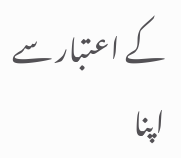کے اعتبار سے اپنا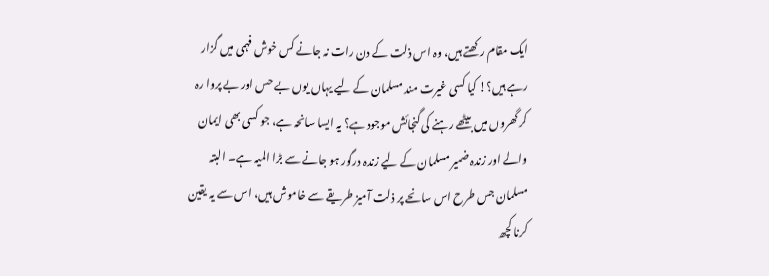ایک مقام رکھتے ہیں، وہ اس ذلت کے دن رات نہ جانے کس خوش فہمی میں گزار رہے ہیں؟! کیا کسی غیرت مند مسلمان کے لیے یہاں یوں بے حس اور بے پروا رہ کر گھروں میں بیٹھے رہنے کی گنجائش موجود ہے؟ یہ ایسا سانحہ ہے، جو کسی بھی ایمان والے اور زندہ ضمیر مسلمان کے لیے زندہ درگور ہو جانے سے بڑا المیہ ہے۔ البتہ مسلمان جس طرح اس سانحے پر ذلت آمیز طریقے سے خاموش ہیں، اس سے یہ یقین کرنا کچھ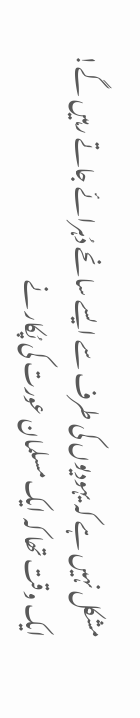مشکل نہیں ہے کہ یہودیوں کی طرف سے ایسے سانحے دُہرائے جاتے رہیں گے!
ایک وقت تھا کہ ایک مسلمان عورت کی پُکار نے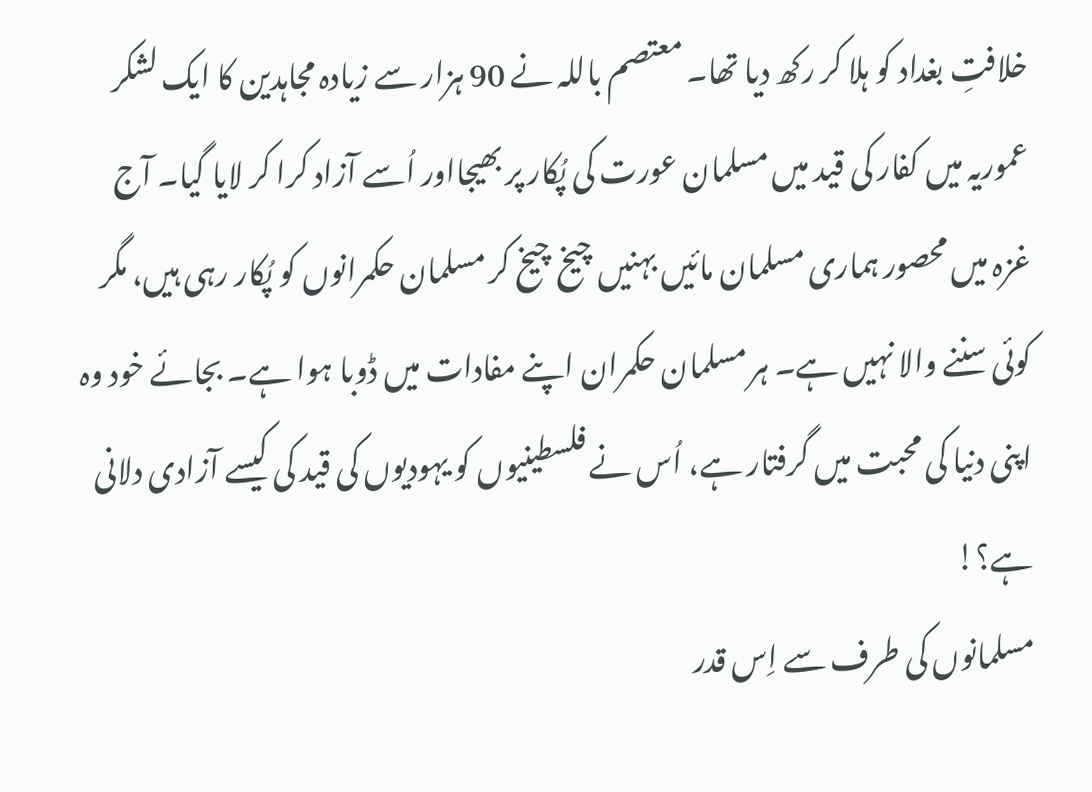خلافتِ بغداد کو ہلا کر رکھ دیا تھا۔ معتصم باللہ نے 90 ہزار سے زیادہ مجاہدین کا ایک لشکر عموریہ میں کفار کی قید میں مسلمان عورت کی پُکار پر بھیجااور اُسے آزاد کرا کر لایا گیا۔ آج غزہ میں محصور ہماری مسلمان مائیں بہنیں چیخ چیخ کر مسلمان حکمرانوں کو پُکار رہی ہیں، مگر کوئی سننے والا نہیں ہے۔ ہر مسلمان حکمران اپنے مفادات میں ڈوبا ہوا ہے۔ بجائے خود وہ اپنی دنیا کی محبت میں گرفتار ہے، اُس نے فلسطینیوں کو یہودیوں کی قید کی کیسے آزادی دلانی ہے؟!
مسلمانوں کی طرف سے اِس قدر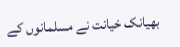بھیانک خیانت نے مسلمانوں کے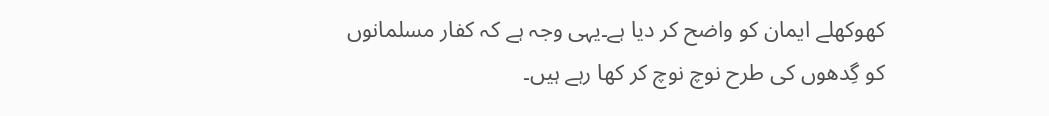کھوکھلے ایمان کو واضح کر دیا ہے۔یہی وجہ ہے کہ کفار مسلمانوں کو گِدھوں کی طرح نوچ نوچ کر کھا رہے ہیں۔